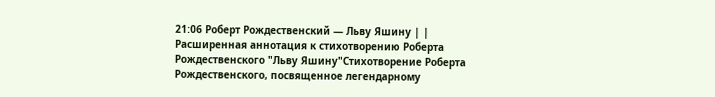21:06 Роберт Рождественский — Льву Яшину | |
Расширенная аннотация к стихотворению Роберта Рождественского "Льву Яшину"Стихотворение Роберта Рождественского, посвященное легендарному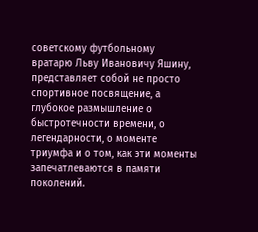советскому футбольному вратарю Льву Ивановичу Яшину, представляет собой не просто спортивное посвящение, а глубокое размышление о быстротечности времени, о легендарности, о моменте триумфа и о том, как эти моменты запечатлеваются в памяти поколений.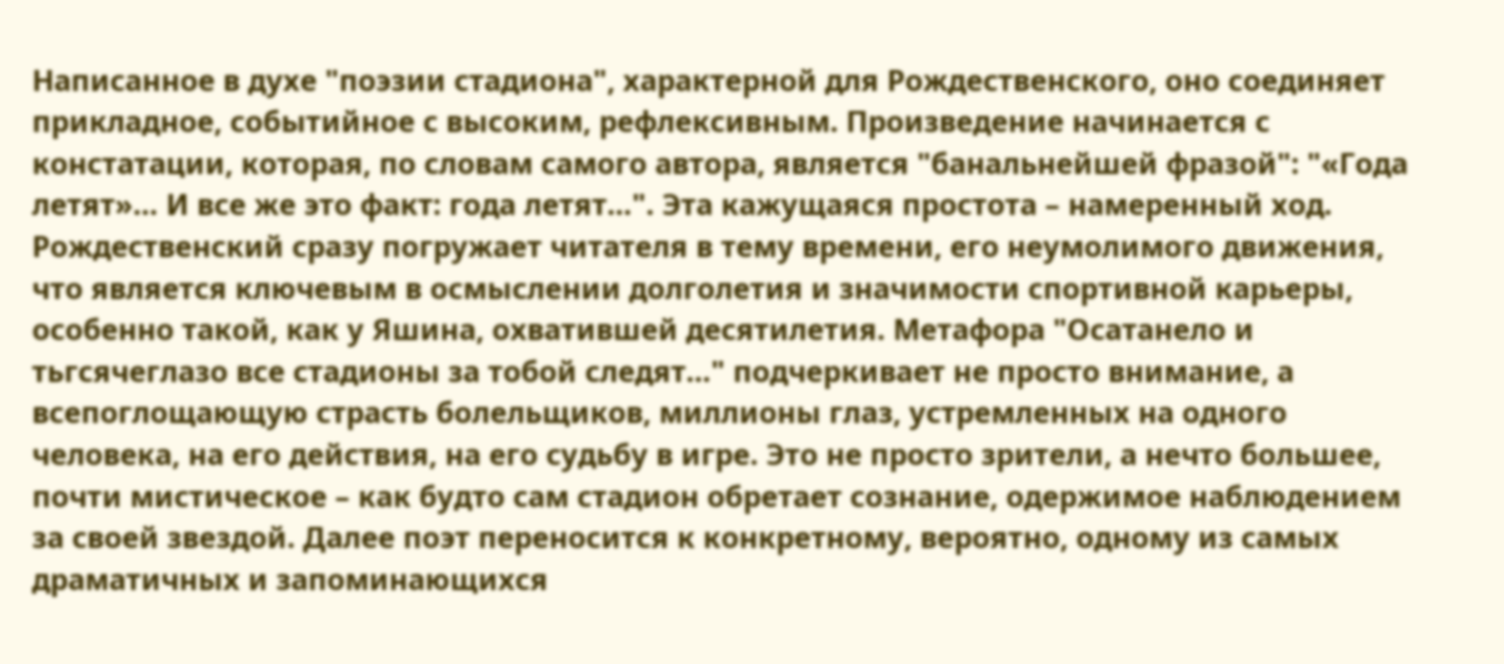Написанное в духе "поэзии стадиона", характерной для Рождественского, оно соединяет прикладное, событийное с высоким, рефлексивным. Произведение начинается с констатации, которая, по словам самого автора, является "банальнейшей фразой": "«Года летят»… И все же это факт: года летят…". Эта кажущаяся простота – намеренный ход. Рождественский сразу погружает читателя в тему времени, его неумолимого движения, что является ключевым в осмыслении долголетия и значимости спортивной карьеры, особенно такой, как у Яшина, охватившей десятилетия. Метафора "Осатанело и тьгсячеглазо все стадионы за тобой следят…" подчеркивает не просто внимание, а всепоглощающую страсть болельщиков, миллионы глаз, устремленных на одного человека, на его действия, на его судьбу в игре. Это не просто зрители, а нечто большее, почти мистическое – как будто сам стадион обретает сознание, одержимое наблюдением за своей звездой. Далее поэт переносится к конкретному, вероятно, одному из самых драматичных и запоминающихся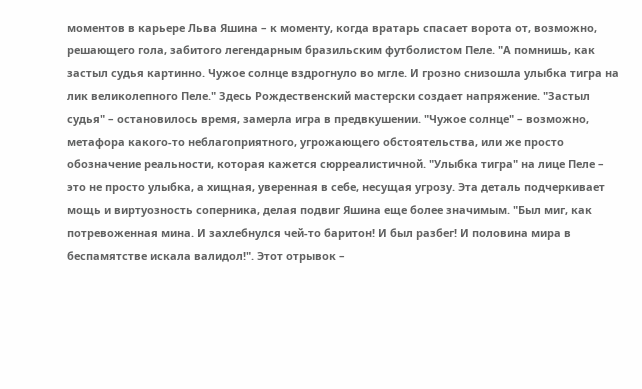моментов в карьере Льва Яшина – к моменту, когда вратарь спасает ворота от, возможно, решающего гола, забитого легендарным бразильским футболистом Пеле. "А помнишь, как застыл судья картинно. Чужое солнце вздрогнуло во мгле. И грозно снизошла улыбка тигра на лик великолепного Пеле." Здесь Рождественский мастерски создает напряжение. "Застыл судья" – остановилось время, замерла игра в предвкушении. "Чужое солнце" – возможно, метафора какого-то неблагоприятного, угрожающего обстоятельства, или же просто обозначение реальности, которая кажется сюрреалистичной. "Улыбка тигра" на лице Пеле – это не просто улыбка, а хищная, уверенная в себе, несущая угрозу. Эта деталь подчеркивает мощь и виртуозность соперника, делая подвиг Яшина еще более значимым. "Был миг, как потревоженная мина. И захлебнулся чей-то баритон! И был разбег! И половина мира в беспамятстве искала валидол!". Этот отрывок –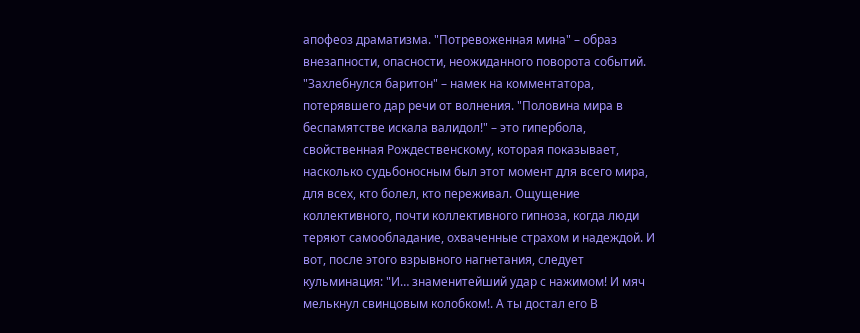апофеоз драматизма. "Потревоженная мина" – образ внезапности, опасности, неожиданного поворота событий. "Захлебнулся баритон" – намек на комментатора, потерявшего дар речи от волнения. "Половина мира в беспамятстве искала валидол!" – это гипербола, свойственная Рождественскому, которая показывает, насколько судьбоносным был этот момент для всего мира, для всех, кто болел, кто переживал. Ощущение коллективного, почти коллективного гипноза, когда люди теряют самообладание, охваченные страхом и надеждой. И вот, после этого взрывного нагнетания, следует кульминация: "И… знаменитейший удар с нажимом! И мяч мелькнул свинцовым колобком!. А ты достал его В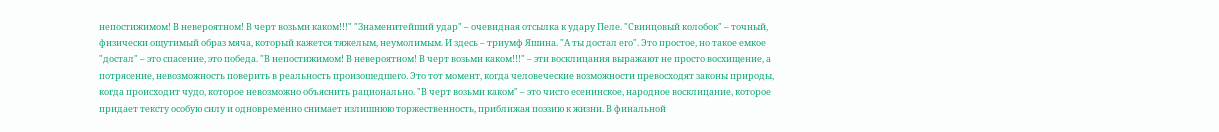непостижимом! В невероятном! В черт возьми каком!!!" "Знаменитейший удар" – очевидная отсылка к удару Пеле. "Свинцовый колобок" – точный, физически ощутимый образ мяча, который кажется тяжелым, неумолимым. И здесь – триумф Яшина. "А ты достал его". Это простое, но такое емкое "достал" – это спасение, это победа. "В непостижимом! В невероятном! В черт возьми каком!!!" – эти восклицания выражают не просто восхищение, а потрясение, невозможность поверить в реальность произошедшего. Это тот момент, когда человеческие возможности превосходят законы природы, когда происходит чудо, которое невозможно объяснить рационально. "В черт возьми каком" – это чисто есенинское, народное восклицание, которое придает тексту особую силу и одновременно снимает излишнюю торжественность, приближая поэзию к жизни. В финальной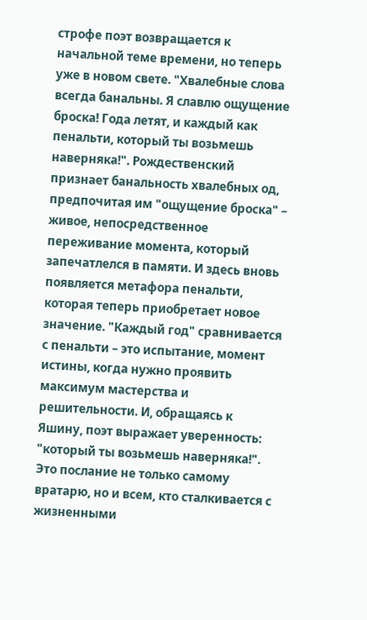строфе поэт возвращается к начальной теме времени, но теперь уже в новом свете. "Хвалебные слова всегда банальны. Я славлю ощущение броска! Года летят, и каждый как пенальти, который ты возьмешь наверняка!". Рождественский признает банальность хвалебных од, предпочитая им "ощущение броска" – живое, непосредственное переживание момента, который запечатлелся в памяти. И здесь вновь появляется метафора пенальти, которая теперь приобретает новое значение. "Каждый год" сравнивается с пенальти – это испытание, момент истины, когда нужно проявить максимум мастерства и решительности. И, обращаясь к Яшину, поэт выражает уверенность: "который ты возьмешь наверняка!". Это послание не только самому вратарю, но и всем, кто сталкивается с жизненными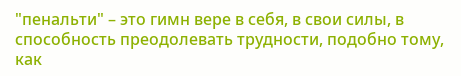"пенальти" – это гимн вере в себя, в свои силы, в способность преодолевать трудности, подобно тому, как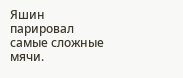Яшин парировал самые сложные мячи.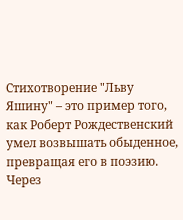Стихотворение "Льву Яшину" – это пример того, как Роберт Рождественский умел возвышать обыденное, превращая его в поэзию. Через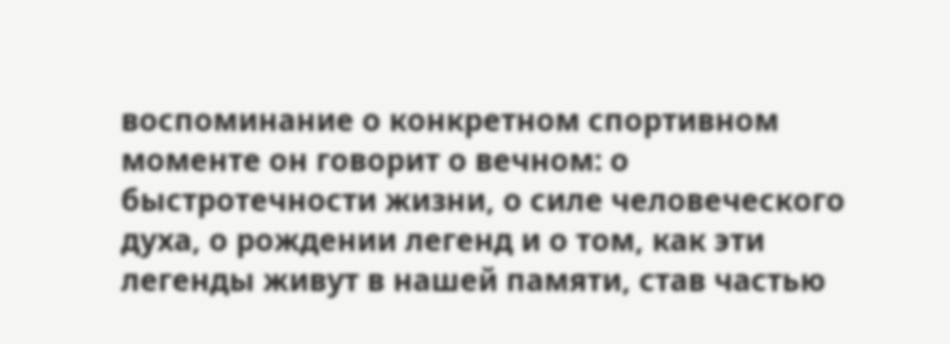воспоминание о конкретном спортивном моменте он говорит о вечном: о быстротечности жизни, о силе человеческого духа, о рождении легенд и о том, как эти легенды живут в нашей памяти, став частью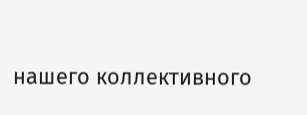нашего коллективного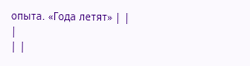опыта. «Года летят» | |
|
| |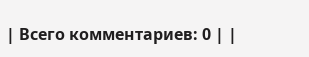| Всего комментариев: 0 | |